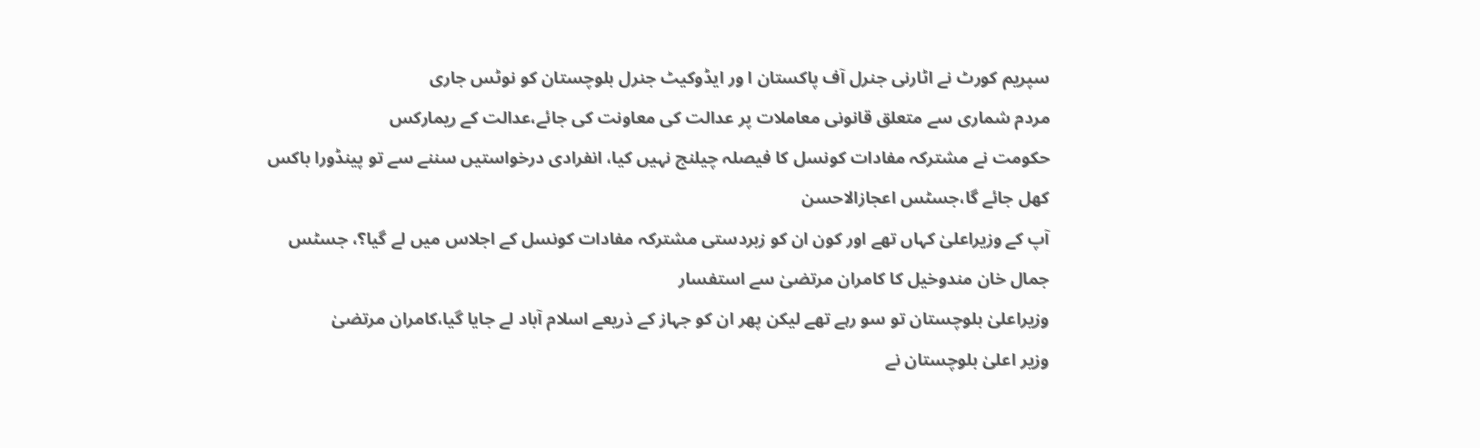سپریم کورٹ نے اٹارنی جنرل آف پاکستان ا ور ایڈوکیٹ جنرل بلوچستان کو نوٹس جاری
مردم شماری سے متعلق قانونی معاملات پر عدالت کی معاونت کی جائے،عدالت کے ریمارکس
حکومت نے مشترکہ مفادات کونسل کا فیصلہ چیلنج نہیں کیا، انفرادی درخواستیں سننے سے تو پینڈورا باکس کھل جائے گا،جسٹس اعجازالاحسن
آپ کے وزیراعلیٰ کہاں تھے اور کون ان کو زبردستی مشترکہ مفادات کونسل کے اجلاس میں لے گیا؟، جسٹس جمال خان مندوخیل کا کامران مرتضیٰ سے استفسار
وزیراعلیٰ بلوچستان تو سو رہے تھے لیکن پھر ان کو جہاز کے ذریعے اسلام آباد لے جایا گیا،کامران مرتضیٰ
وزیر اعلیٰ بلوچستان نے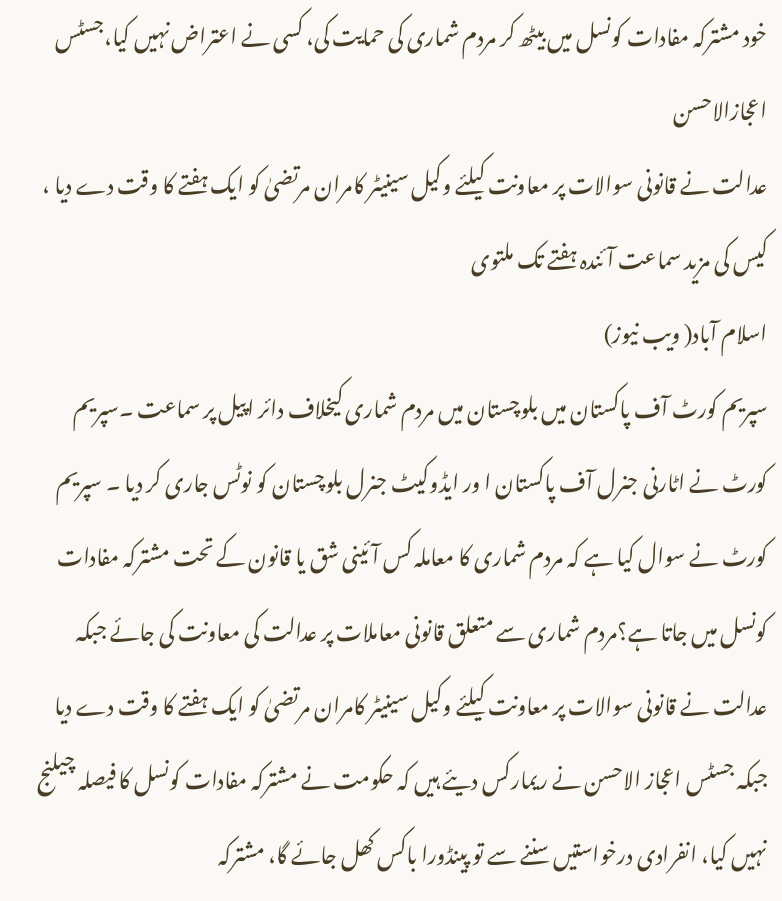خود مشترکہ مفادات کونسل میں بیٹھ کر مردم شماری کی حمایت کی، کسی نے اعتراض نہیں کیا،جسٹس اعجازالاحسن
عدالت نے قانونی سوالات پر معاونت کیلئے وکیل سینیٹر کامران مرتضیٰ کو ایک ہفتے کا وقت دے دیا ، کیس کی مزید سماعت آئندہ ہفتے تک ملتوی
اسلام آباد( ویب نیوز)
سپریم کورٹ آف پاکستان میں بلوچستان میں مردم شماری کیخلاف دائر اپیل پر سماعت ۔سپریم کورٹ نے اٹارنی جنرل آف پاکستان ا ور ایڈوکیٹ جنرل بلوچستان کو نوٹس جاری کر دیا ۔ سپریم کورٹ نے سوال کیا ہے کہ مردم شماری کا معاملہ کس آئینی شق یا قانون کے تحت مشترکہ مفادات کونسل میں جاتا ہے؟مردم شماری سے متعلق قانونی معاملات پر عدالت کی معاونت کی جائے جبکہ عدالت نے قانونی سوالات پر معاونت کیلئے وکیل سینیٹر کامران مرتضیٰ کو ایک ہفتے کا وقت دے دیا جبکہ جسٹس اعجاز الاحسن نے ریمارکس دیئے ہیں کہ حکومت نے مشترکہ مفادات کونسل کا فیصلہ چیلنج نہیں کیا، انفرادی درخواستیں سننے سے تو پینڈورا باکس کھل جائے گا، مشترکہ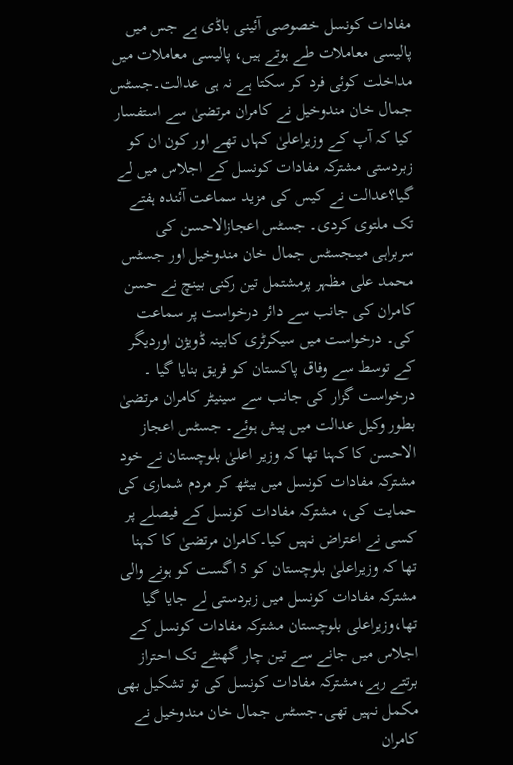مفادات کونسل خصوصی آئینی باڈی ہے جس میں پالیسی معاملات طے ہوتے ہیں، پالیسی معاملات میں مداخلت کوئی فرد کر سکتا ہے نہ ہی عدالت۔جسٹس جمال خان مندوخیل نے کامران مرتضیٰ سے استفسار کیا کہ آپ کے وزیراعلیٰ کہاں تھے اور کون ان کو زبردستی مشترکہ مفادات کونسل کے اجلاس میں لے گیا؟عدالت نے کیس کی مزید سماعت آئندہ ہفتے تک ملتوی کردی۔ جسٹس اعجازالاحسن کی سربراہی میںجسٹس جمال خان مندوخیل اور جسٹس محمد علی مظہر پرمشتمل تین رکنی بینچ نے حسن کامران کی جانب سے دائر درخواست پر سماعت کی۔ درخواست میں سیکرٹری کابینہ ڈویژن اوردیگر کے توسط سے وفاق پاکستان کو فریق بنایا گیا ۔ درخواست گزار کی جانب سے سینیٹر کامران مرتضیٰ بطور وکیل عدالت میں پیش ہوئے۔ جسٹس اعجاز الاحسن کا کہنا تھا کہ وزیر اعلیٰ بلوچستان نے خود مشترکہ مفادات کونسل میں بیٹھ کر مردم شماری کی حمایت کی، مشترکہ مفادات کونسل کے فیصلے پر کسی نے اعتراض نہیں کیا۔کامران مرتضیٰ کا کہنا تھا کہ وزیراعلیٰ بلوچستان کو 5 اگست کو ہونے والی مشترکہ مفادات کونسل میں زبردستی لے جایا گیا تھا،وزیراعلی بلوچستان مشترکہ مفادات کونسل کے اجلاس میں جانے سے تین چار گھنٹے تک احتراز برتتے رہے،مشترکہ مفادات کونسل کی تو تشکیل بھی مکمل نہیں تھی۔جسٹس جمال خان مندوخیل نے کامران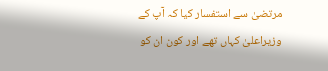مرتضیٰ سے استفسار کیا کہ آپ کے وزیراعلیٰ کہاں تھے اور کون ان کو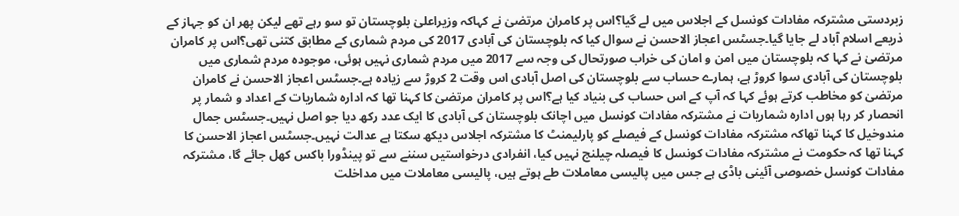زبردستی مشترکہ مفادات کونسل کے اجلاس میں لے گیا؟اس پر کامران مرتضیٰ نے کہاکہ وزیراعلیٰ بلوچستان تو سو رہے تھے لیکن پھر ان کو جہاز کے ذریعے اسلام آباد لے جایا گیا۔جسٹس اعجاز الاحسن نے سوال کیا کہ بلوچستان کی آبادی 2017 کی مردم شماری کے مطابق کتنی تھی؟اس پر کامران مرتضیٰ نے کہا کہ بلوچستان میں امن و امان کی خراب صورتحال کی وجہ سے 2017 میں مردم شماری نہیں ہوئی، موجودہ مردم شماری میں بلوچستان کی آبادی سوا کروڑ ہے، ہمارے حساب سے بلوچستان کی اصل آبادی اس وقت 2 کروڑ سے زیادہ ہے۔جسٹس اعجاز الاحسن نے کامران مرتضیٰ کو مخاطب کرتے ہوئے کہا کہ آپ کے اس حساب کی بنیاد کیا ہے؟اس پر کامران مرتضیٰ کا کہنا تھا کہ ادارہ شماریات کے اعداد و شمار پر انحصار کر رہا ہوں ادارہ شماریات نے مشترکہ مفادات کونسل میں اچانک بلوچستان کی آبادی کا ایک عدد رکھ دیا جو اصل نہیں۔جسٹس جمال مندوخیل کا کہنا تھاکہ مشترکہ مفادات کونسل کے فیصلے کو پارلیمنٹ کا مشترکہ اجلاس دیکھ سکتا ہے عدالت نہیں۔جسٹس اعجاز الاحسن کا کہنا تھا کہ حکومت نے مشترکہ مفادات کونسل کا فیصلہ چیلنج نہیں کیا، انفرادی درخواستیں سننے سے تو پینڈورا باکس کھل جائے گا، مشترکہ مفادات کونسل خصوصی آئینی باڈی ہے جس میں پالیسی معاملات طے ہوتے ہیں، پالیسی معاملات میں مداخلت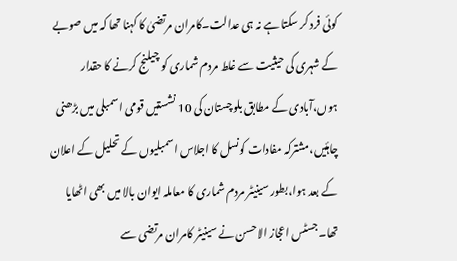کوئی فرد کر سکتا ہے نہ ہی عدالت۔کامران مرتضیٰ کا کہنا تھا کہ میں صوبے کے شہری کی حیثیت سے غلط مردم شماری کو چیلنج کرنے کا حقدار ہوں،آبادی کے مطابق بلوچستان کی 10 نشستیں قومی اسمبلی میں بڑھنی چاہئیں،مشترکہ مفادات کونسل کا اجلاس اسمبلیوں کے تحلیل کے اعلان کے بعد ہوا،بطور سینیٹر مردم شماری کا معاملہ ایوان بالا میں بھی اٹھایا تھا۔جسٹس اعجاز الاحسن نے سینیٹر کامران مرتضی سے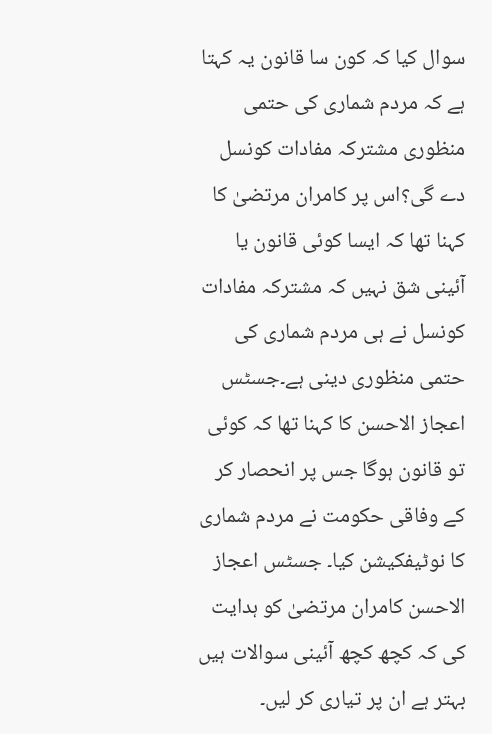سوال کیا کہ کون سا قانون یہ کہتا ہے کہ مردم شماری کی حتمی منظوری مشترکہ مفادات کونسل دے گی؟اس پر کامران مرتضیٰ کا کہنا تھا کہ ایسا کوئی قانون یا آئینی شق نہیں کہ مشترکہ مفادات کونسل نے ہی مردم شماری کی حتمی منظوری دینی ہے۔جسٹس اعجاز الاحسن کا کہنا تھا کہ کوئی تو قانون ہوگا جس پر انحصار کر کے وفاقی حکومت نے مردم شماری کا نوٹیفکیشن کیا۔ جسٹس اعجاز الاحسن کامران مرتضیٰ کو ہدایت کی کہ کچھ کچھ آئینی سوالات ہیں بہتر ہے ان پر تیاری کر لیں۔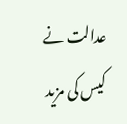عدالت نے کیس کی مزید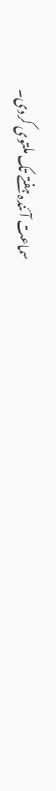سماعت آئندہ ہفتے تک ملتوی کردی۔